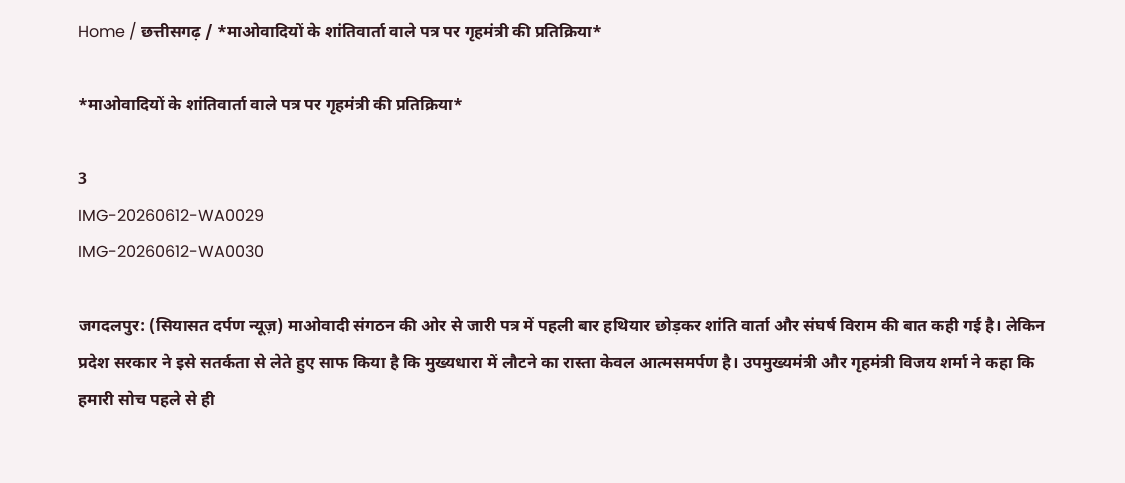Home / छत्तीसगढ़ / *माओवादियों के शांतिवार्ता वाले पत्र पर गृहमंत्री की प्रतिक्रिया*

*माओवादियों के शांतिवार्ता वाले पत्र पर गृहमंत्री की प्रतिक्रिया*

3
IMG-20260612-WA0029
IMG-20260612-WA0030

जगदलपुर: (सियासत दर्पण न्यूज़) माओवादी संगठन की ओर से जारी पत्र में पहली बार हथियार छोड़कर शांति वार्ता और संघर्ष विराम की बात कही गई है। लेकिन प्रदेश सरकार ने इसे सतर्कता से लेते हुए साफ किया है कि मुख्यधारा में लौटने का रास्ता केवल आत्मसमर्पण है। उपमुख्यमंत्री और गृहमंत्री विजय शर्मा ने कहा कि हमारी सोच पहले से ही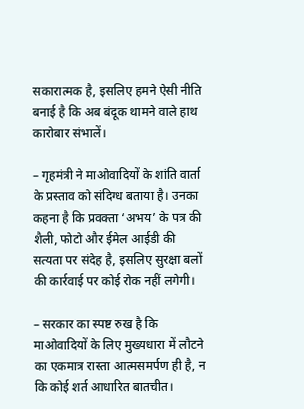सकारात्मक है, इसलिए हमने ऐसी नीति बनाई है कि अब बंदूक थामने वाले हाथ कारोबार संभालें।

– गृहमंत्री ने माओवादियों के शांति वार्ता के प्रस्ताव को संदिग्ध बताया है। उनका कहना है कि प्रवक्ता ‘अभय’ के पत्र की शैली, फोटो और ईमेल आईडी की सत्यता पर संदेह है, इसलिए सुरक्षा बलों की कार्रवाई पर कोई रोक नहीं लगेगी।

– सरकार का स्पष्ट रुख है कि माओवादियों के लिए मुख्यधारा में लौटने का एकमात्र रास्ता आत्मसमर्पण ही है, न कि कोई शर्त आधारित बातचीत।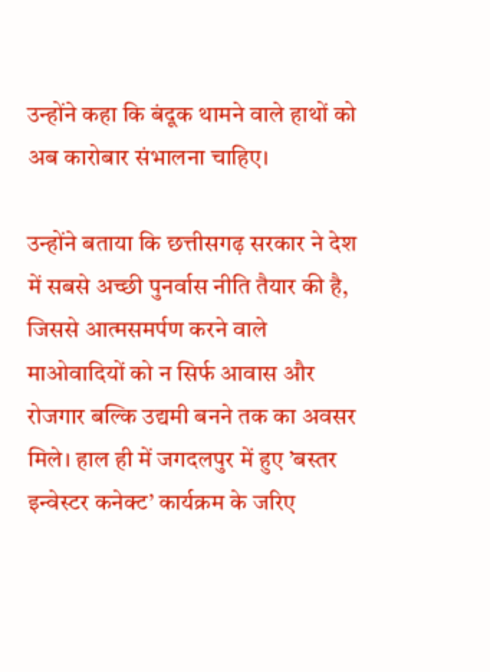उन्होंने कहा कि बंदूक थामने वाले हाथों को अब कारोबार संभालना चाहिए।

उन्होंने बताया कि छत्तीसगढ़ सरकार ने देश में सबसे अच्छी पुनर्वास नीति तैयार की है, जिससे आत्मसमर्पण करने वाले माओवादियों को न सिर्फ आवास और रोजगार बल्कि उद्यमी बनने तक का अवसर मिले। हाल ही में जगदलपुर में हुए ’बस्तर इन्वेस्टर कनेक्ट’ कार्यक्रम के जरिए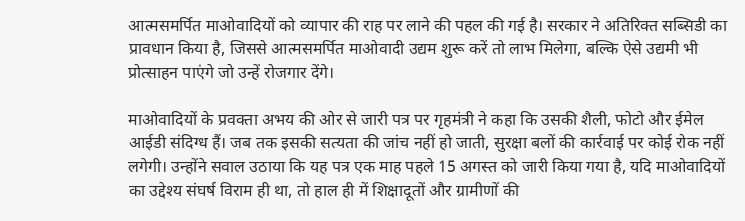आत्मसमर्पित माओवादियों को व्यापार की राह पर लाने की पहल की गई है। सरकार ने अतिरिक्त सब्सिडी का प्रावधान किया है, जिससे आत्मसमर्पित माओवादी उद्यम शुरू करें तो लाभ मिलेगा, बल्कि ऐसे उद्यमी भी प्रोत्साहन पाएंगे जो उन्हें रोजगार देंगे।

माओवादियों के प्रवक्ता अभय की ओर से जारी पत्र पर गृहमंत्री ने कहा कि उसकी शैली, फोटो और ईमेल आईडी संदिग्ध हैं। जब तक इसकी सत्यता की जांच नहीं हो जाती, सुरक्षा बलों की कार्रवाई पर कोई रोक नहीं लगेगी। उन्होंने सवाल उठाया कि यह पत्र एक माह पहले 15 अगस्त को जारी किया गया है, यदि माओवादियों का उद्देश्य संघर्ष विराम ही था, तो हाल ही में शिक्षादूतों और ग्रामीणों की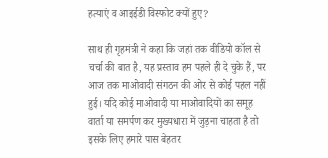हत्याएं व आइईडी विस्फोट क्यों हुए?

साथ ही गृहमंत्री ने कहा कि जहां तक वीडियो कॉल से चर्चा की बात है, यह प्रस्ताव हम पहले ही दे चुके हैं, पर आज तक माओवादी संगठन की ओर से कोई पहल नहीं हुई। यदि कोई माओवादी या माओवादियों का समूह वार्ता या समर्पण कर मुख्यधारा में जुड़ना चाहता है तो इसके लिए हमारे पास बेहतर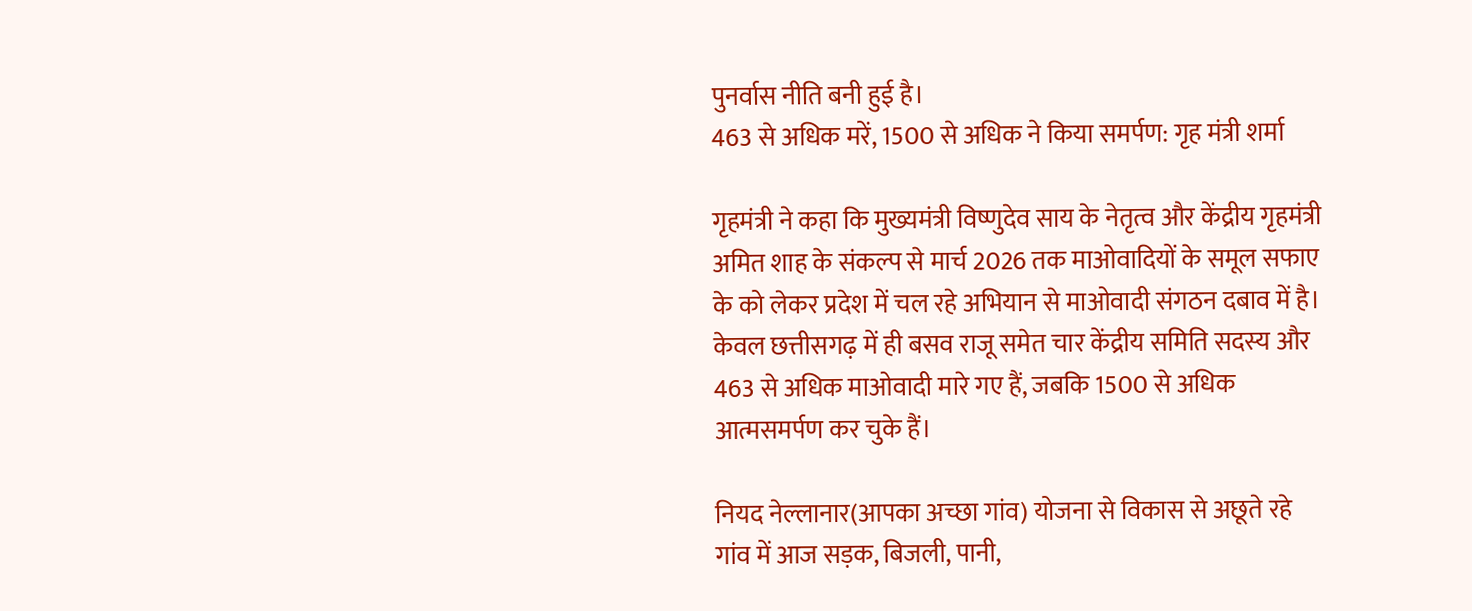पुनर्वास नीति बनी हुई है।
463 से अधिक मरें, 1500 से अधिक ने किया समर्पण: गृह मंत्री शर्मा

गृहमंत्री ने कहा कि मुख्यमंत्री विष्णुदेव साय के नेतृत्व और केंद्रीय गृहमंत्री अमित शाह के संकल्प से मार्च 2026 तक माओवादियों के समूल सफाए के को लेकर प्रदेश में चल रहे अभियान से माओवादी संगठन दबाव में है। केवल छत्तीसगढ़ में ही बसव राजू समेत चार केंद्रीय समिति सदस्य और 463 से अधिक माओवादी मारे गए हैं, जबकि 1500 से अधिक आत्मसमर्पण कर चुके हैं।

नियद नेल्लानार(आपका अच्छा गांव) योजना से विकास से अछूते रहे गांव में आज सड़क, बिजली, पानी,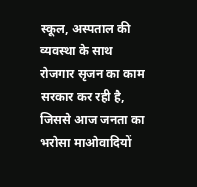स्कूल, अस्पताल की व्यवस्था के साथ रोजगार सृजन का काम सरकार कर रही है, जिससे आज जनता का भरोसा माओवादियों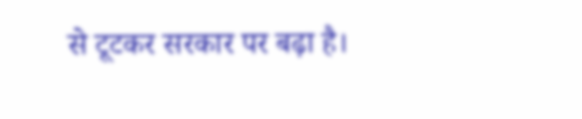से टूटकर सरकार पर बढ़ा है।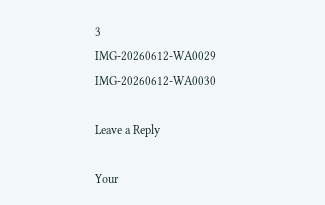3
IMG-20260612-WA0029
IMG-20260612-WA0030

Leave a Reply

Your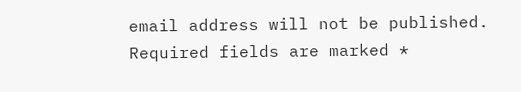email address will not be published. Required fields are marked *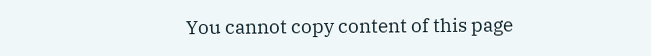You cannot copy content of this page